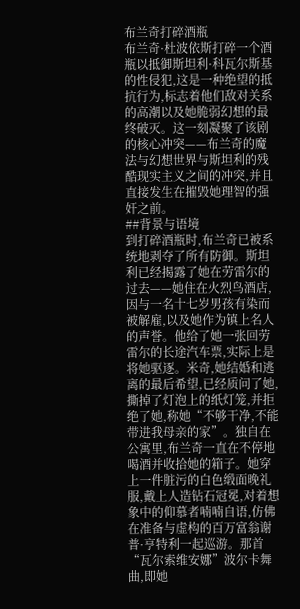布兰奇打碎酒瓶
布兰奇·杜波依斯打碎一个酒瓶以抵御斯坦利·科瓦尔斯基的性侵犯,这是一种绝望的抵抗行为,标志着他们敌对关系的高潮以及她脆弱幻想的最终破灭。这一刻凝聚了该剧的核心冲突——布兰奇的魔法与幻想世界与斯坦利的残酷现实主义之间的冲突,并且直接发生在摧毁她理智的强奸之前。
##背景与语境
到打碎酒瓶时,布兰奇已被系统地剥夺了所有防御。斯坦利已经揭露了她在劳雷尔的过去——她住在火烈鸟酒店,因与一名十七岁男孩有染而被解雇,以及她作为镇上名人的声誉。他给了她一张回劳雷尔的长途汽车票,实际上是将她驱逐。米奇,她结婚和逃离的最后希望,已经质问了她,撕掉了灯泡上的纸灯笼,并拒绝了她,称她“不够干净,不能带进我母亲的家”。独自在公寓里,布兰奇一直在不停地喝酒并收拾她的箱子。她穿上一件脏污的白色缎面晚礼服,戴上人造钻石冠冕,对着想象中的仰慕者喃喃自语,仿佛在准备与虚构的百万富翁谢普·亨特利一起巡游。那首“瓦尔索维安娜”波尔卡舞曲,即她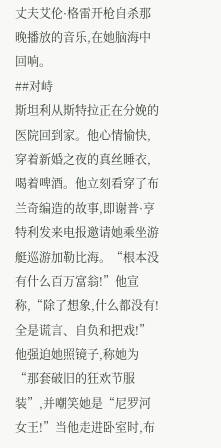丈夫艾伦·格雷开枪自杀那晚播放的音乐,在她脑海中回响。
##对峙
斯坦利从斯特拉正在分娩的医院回到家。他心情愉快,穿着新婚之夜的真丝睡衣,喝着啤酒。他立刻看穿了布兰奇编造的故事,即谢普·亨特利发来电报邀请她乘坐游艇巡游加勒比海。“根本没有什么百万富翁!”他宣称,“除了想象,什么都没有!全是谎言、自负和把戏!”他强迫她照镜子,称她为“那套破旧的狂欢节服装”,并嘲笑她是“尼罗河女王!”当他走进卧室时,布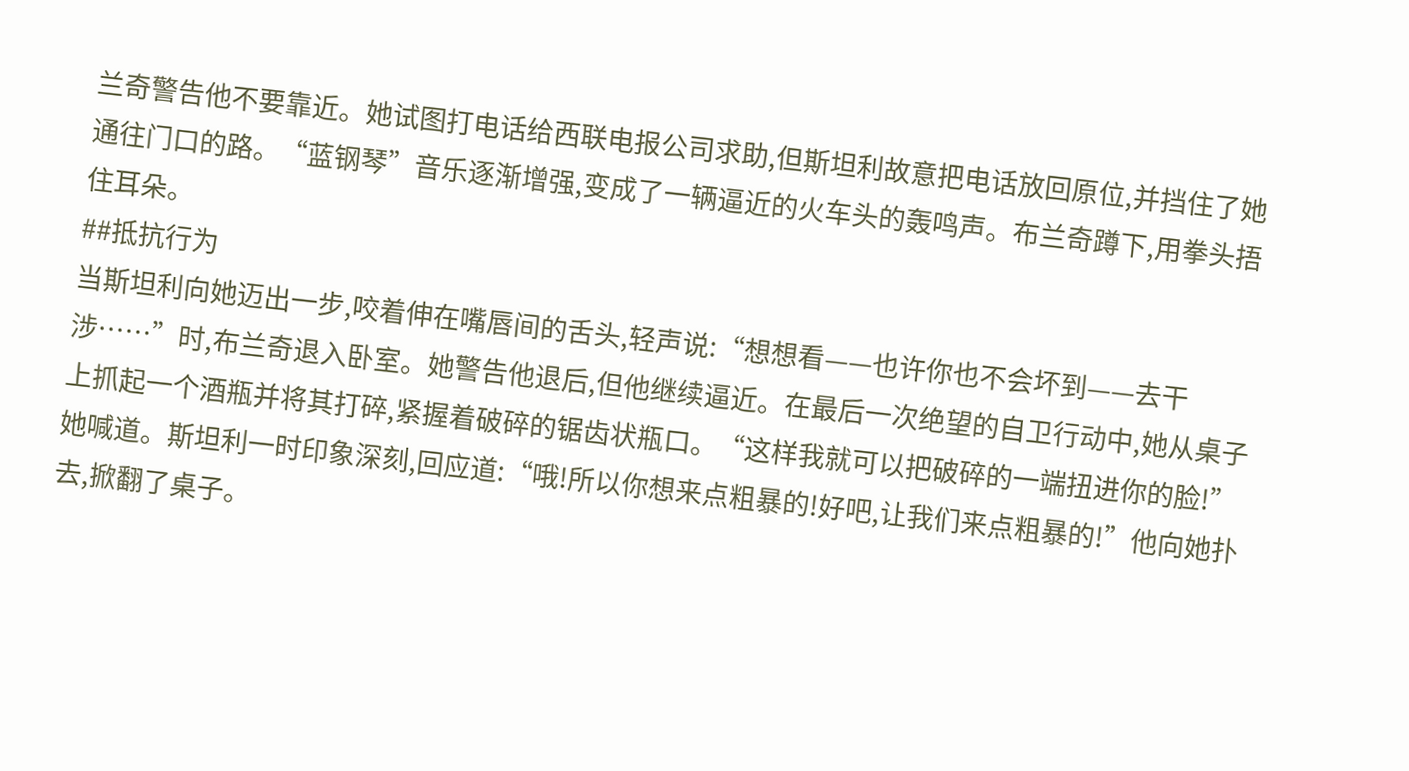兰奇警告他不要靠近。她试图打电话给西联电报公司求助,但斯坦利故意把电话放回原位,并挡住了她通往门口的路。“蓝钢琴”音乐逐渐增强,变成了一辆逼近的火车头的轰鸣声。布兰奇蹲下,用拳头捂住耳朵。
##抵抗行为
当斯坦利向她迈出一步,咬着伸在嘴唇间的舌头,轻声说:“想想看——也许你也不会坏到——去干涉……”时,布兰奇退入卧室。她警告他退后,但他继续逼近。在最后一次绝望的自卫行动中,她从桌子上抓起一个酒瓶并将其打碎,紧握着破碎的锯齿状瓶口。“这样我就可以把破碎的一端扭进你的脸!”她喊道。斯坦利一时印象深刻,回应道:“哦!所以你想来点粗暴的!好吧,让我们来点粗暴的!”他向她扑去,掀翻了桌子。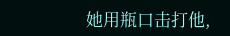她用瓶口击打他,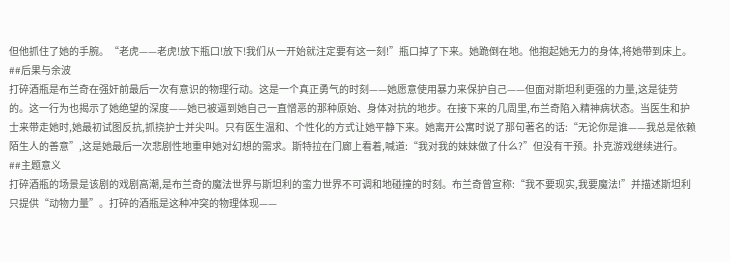但他抓住了她的手腕。“老虎——老虎!放下瓶口!放下!我们从一开始就注定要有这一刻!”瓶口掉了下来。她跪倒在地。他抱起她无力的身体,将她带到床上。
##后果与余波
打碎酒瓶是布兰奇在强奸前最后一次有意识的物理行动。这是一个真正勇气的时刻——她愿意使用暴力来保护自己——但面对斯坦利更强的力量,这是徒劳的。这一行为也揭示了她绝望的深度——她已被逼到她自己一直憎恶的那种原始、身体对抗的地步。在接下来的几周里,布兰奇陷入精神病状态。当医生和护士来带走她时,她最初试图反抗,抓挠护士并尖叫。只有医生温和、个性化的方式让她平静下来。她离开公寓时说了那句著名的话:“无论你是谁——我总是依赖陌生人的善意”,这是她最后一次悲剧性地重申她对幻想的需求。斯特拉在门廊上看着,喊道:“我对我的妹妹做了什么?”但没有干预。扑克游戏继续进行。
##主题意义
打碎酒瓶的场景是该剧的戏剧高潮,是布兰奇的魔法世界与斯坦利的蛮力世界不可调和地碰撞的时刻。布兰奇曾宣称:“我不要现实,我要魔法!”并描述斯坦利只提供“动物力量”。打碎的酒瓶是这种冲突的物理体现——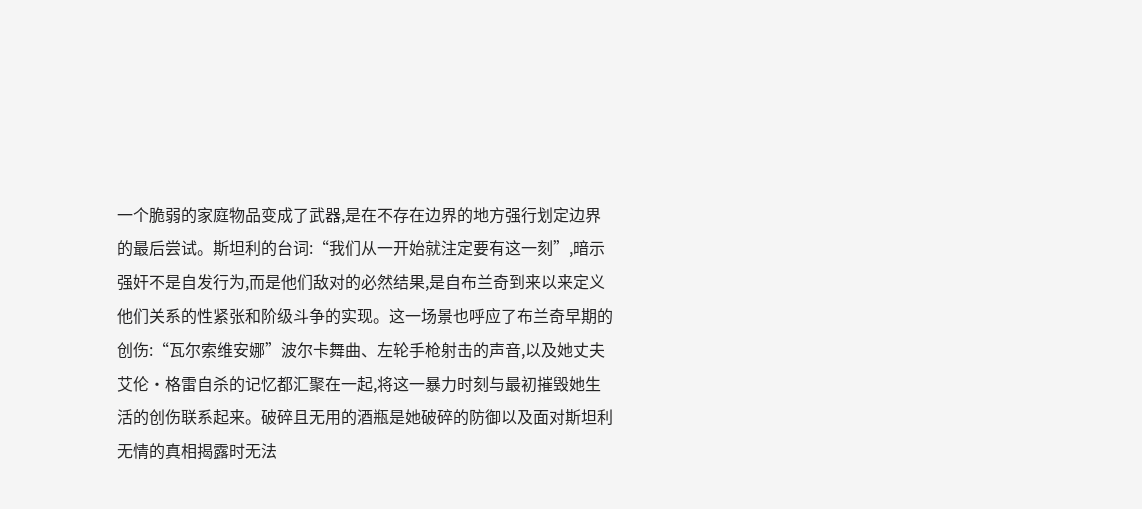一个脆弱的家庭物品变成了武器,是在不存在边界的地方强行划定边界的最后尝试。斯坦利的台词:“我们从一开始就注定要有这一刻”,暗示强奸不是自发行为,而是他们敌对的必然结果,是自布兰奇到来以来定义他们关系的性紧张和阶级斗争的实现。这一场景也呼应了布兰奇早期的创伤:“瓦尔索维安娜”波尔卡舞曲、左轮手枪射击的声音,以及她丈夫艾伦·格雷自杀的记忆都汇聚在一起,将这一暴力时刻与最初摧毁她生活的创伤联系起来。破碎且无用的酒瓶是她破碎的防御以及面对斯坦利无情的真相揭露时无法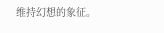维持幻想的象征。